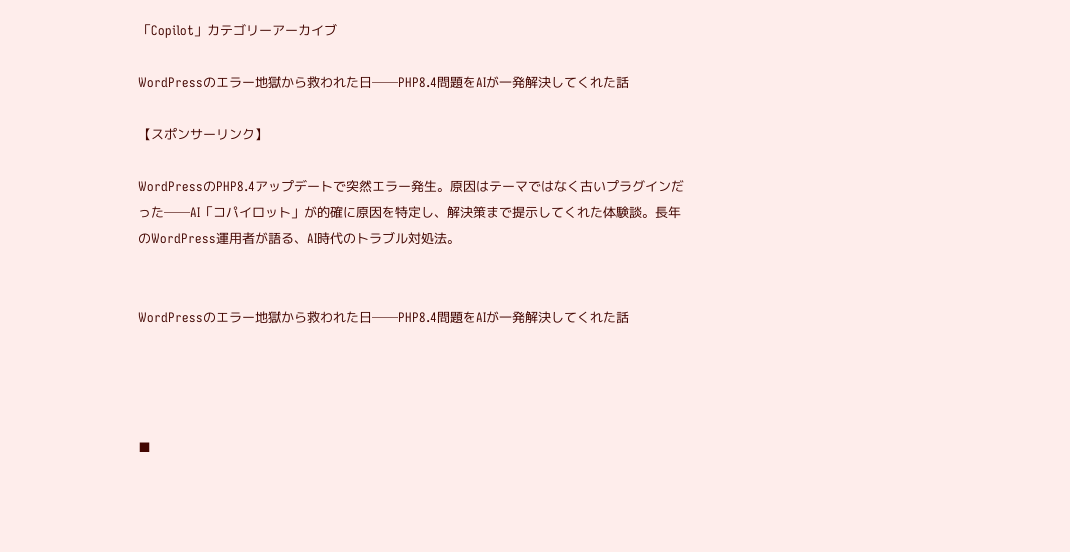「Copilot」カテゴリーアーカイブ

WordPressのエラー地獄から救われた日──PHP8.4問題をAIが一発解決してくれた話

【スポンサーリンク】

WordPressのPHP8.4アップデートで突然エラー発生。原因はテーマではなく古いプラグインだった──AI「コパイロット」が的確に原因を特定し、解決策まで提示してくれた体験談。長年のWordPress運用者が語る、AI時代のトラブル対処法。


WordPressのエラー地獄から救われた日──PHP8.4問題をAIが一発解決してくれた話




■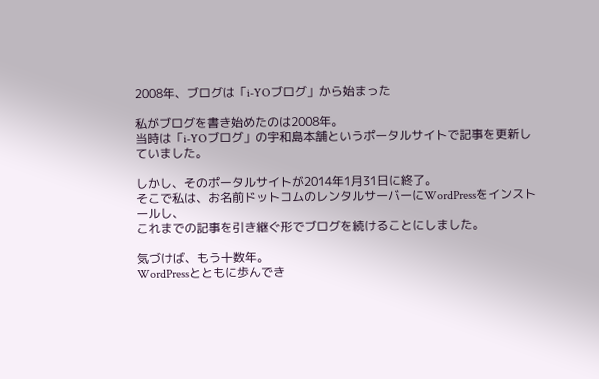2008年、ブログは「i-YOブログ」から始まった

私がブログを書き始めたのは2008年。
当時は「i-YOブログ」の宇和島本舗というポータルサイトで記事を更新していました。

しかし、そのポータルサイトが2014年1月31日に終了。
そこで私は、お名前ドットコムのレンタルサーバーにWordPressをインストールし、
これまでの記事を引き継ぐ形でブログを続けることにしました。

気づけば、もう十数年。
WordPressとともに歩んでき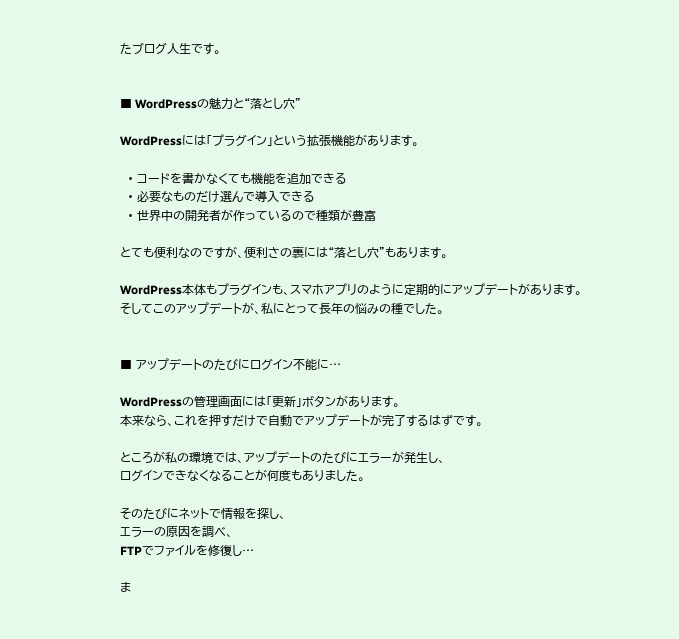たブログ人生です。


■ WordPressの魅力と“落とし穴”

WordPressには「プラグイン」という拡張機能があります。

  • コードを書かなくても機能を追加できる
  • 必要なものだけ選んで導入できる
  • 世界中の開発者が作っているので種類が豊富

とても便利なのですが、便利さの裏には“落とし穴”もあります。

WordPress本体もプラグインも、スマホアプリのように定期的にアップデートがあります。
そしてこのアップデートが、私にとって長年の悩みの種でした。


■ アップデートのたびにログイン不能に…

WordPressの管理画面には「更新」ボタンがあります。
本来なら、これを押すだけで自動でアップデートが完了するはずです。

ところが私の環境では、アップデートのたびにエラーが発生し、
ログインできなくなることが何度もありました。

そのたびにネットで情報を探し、
エラーの原因を調べ、
FTPでファイルを修復し…

ま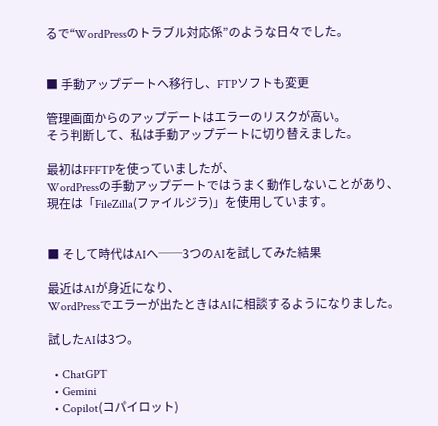るで“WordPressのトラブル対応係”のような日々でした。


■ 手動アップデートへ移行し、FTPソフトも変更

管理画面からのアップデートはエラーのリスクが高い。
そう判断して、私は手動アップデートに切り替えました。

最初はFFFTPを使っていましたが、
WordPressの手動アップデートではうまく動作しないことがあり、
現在は「FileZilla(ファイルジラ)」を使用しています。


■ そして時代はAIへ──3つのAIを試してみた結果

最近はAIが身近になり、
WordPressでエラーが出たときはAIに相談するようになりました。

試したAIは3つ。

  • ChatGPT
  • Gemini
  • Copilot(コパイロット)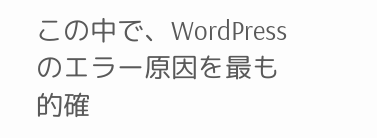この中で、WordPressのエラー原因を最も的確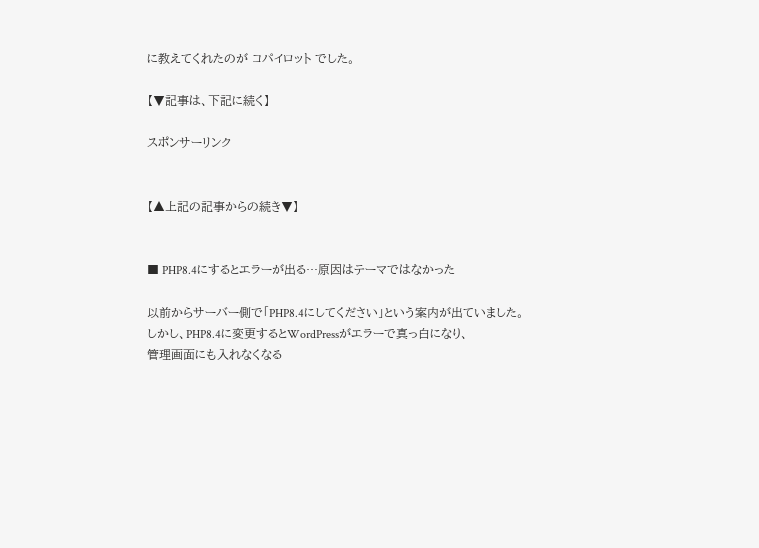に教えてくれたのが コパイロット でした。

【▼記事は、下記に続く】

スポンサーリンク


【▲上記の記事からの続き▼】


■ PHP8.4にするとエラーが出る…原因はテーマではなかった

以前からサーバー側で「PHP8.4にしてください」という案内が出ていました。
しかし、PHP8.4に変更するとWordPressがエラーで真っ白になり、
管理画面にも入れなくなる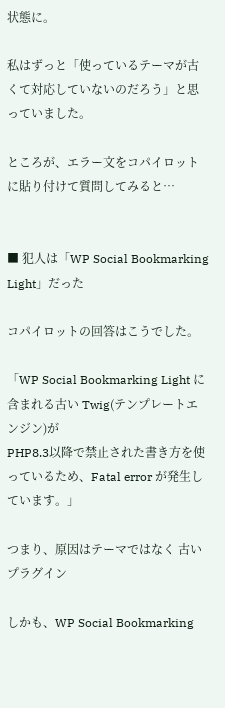状態に。

私はずっと「使っているテーマが古くて対応していないのだろう」と思っていました。

ところが、エラー文をコパイロットに貼り付けて質問してみると…


■ 犯人は「WP Social Bookmarking Light」だった

コパイロットの回答はこうでした。

「WP Social Bookmarking Light に含まれる古い Twig(テンプレートエンジン)が
PHP8.3以降で禁止された書き方を使っているため、Fatal error が発生しています。」

つまり、原因はテーマではなく 古いプラグイン

しかも、WP Social Bookmarking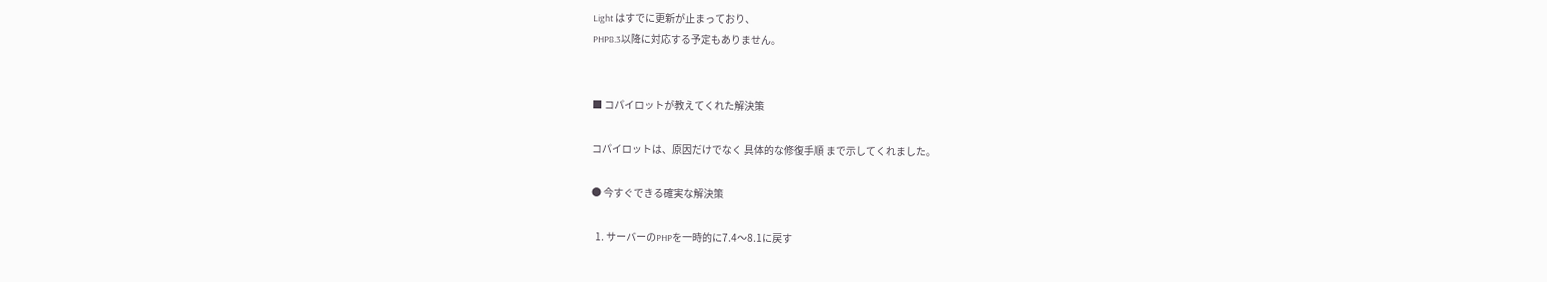Light はすでに更新が止まっており、
PHP8.3以降に対応する予定もありません。


■ コパイロットが教えてくれた解決策

コパイロットは、原因だけでなく 具体的な修復手順 まで示してくれました。

● 今すぐできる確実な解決策

  1. サーバーのPHPを一時的に7.4〜8.1に戻す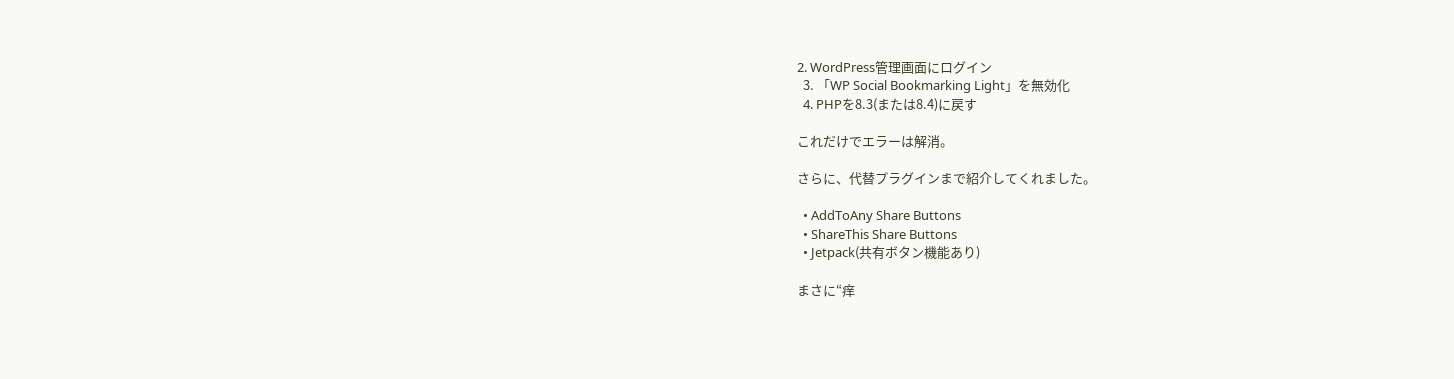2. WordPress管理画面にログイン
  3. 「WP Social Bookmarking Light」を無効化
  4. PHPを8.3(または8.4)に戻す

これだけでエラーは解消。

さらに、代替プラグインまで紹介してくれました。

  • AddToAny Share Buttons
  • ShareThis Share Buttons
  • Jetpack(共有ボタン機能あり)

まさに“痒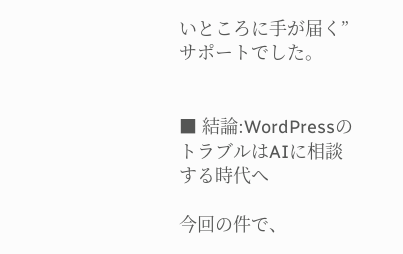いところに手が届く”サポートでした。


■ 結論:WordPressのトラブルはAIに相談する時代へ

今回の件で、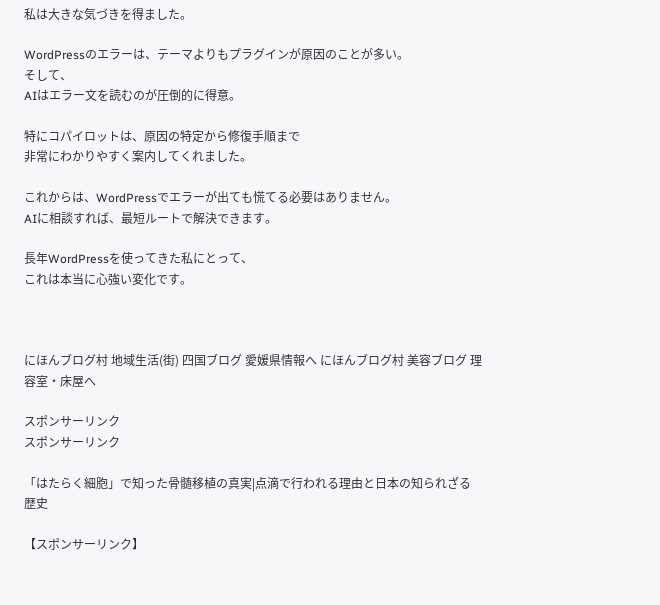私は大きな気づきを得ました。

WordPressのエラーは、テーマよりもプラグインが原因のことが多い。
そして、
AIはエラー文を読むのが圧倒的に得意。

特にコパイロットは、原因の特定から修復手順まで
非常にわかりやすく案内してくれました。

これからは、WordPressでエラーが出ても慌てる必要はありません。
AIに相談すれば、最短ルートで解決できます。

長年WordPressを使ってきた私にとって、
これは本当に心強い変化です。



にほんブログ村 地域生活(街) 四国ブログ 愛媛県情報へ にほんブログ村 美容ブログ 理容室・床屋へ

スポンサーリンク
スポンサーリンク

「はたらく細胞」で知った骨髄移植の真実|点滴で行われる理由と日本の知られざる歴史

【スポンサーリンク】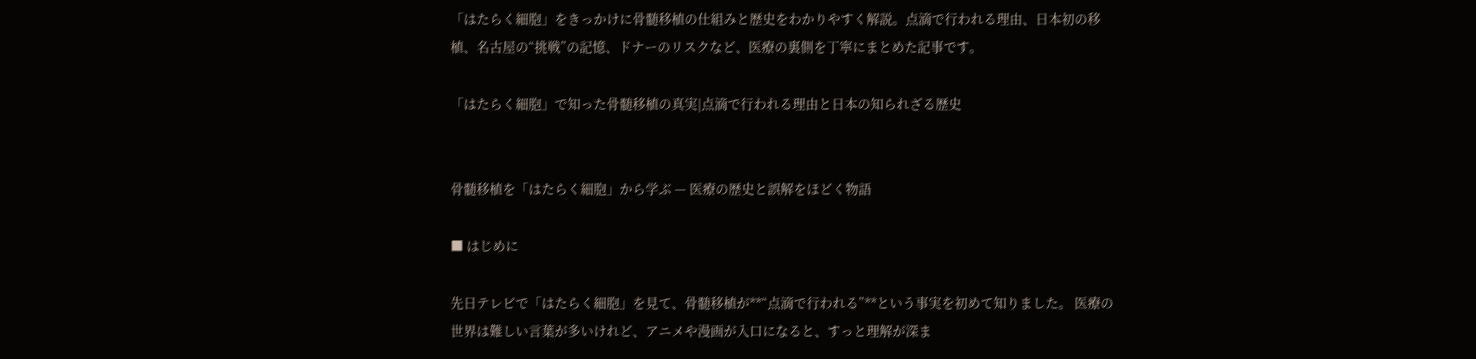「はたらく細胞」をきっかけに骨髄移植の仕組みと歴史をわかりやすく解説。点滴で行われる理由、日本初の移植、名古屋の“挑戦”の記憶、ドナーのリスクなど、医療の裏側を丁寧にまとめた記事です。

「はたらく細胞」で知った骨髄移植の真実|点滴で行われる理由と日本の知られざる歴史


骨髄移植を「はたらく細胞」から学ぶ — 医療の歴史と誤解をほどく物語

■ はじめに

先日テレビで「はたらく細胞」を見て、骨髄移植が**“点滴で行われる”**という事実を初めて知りました。 医療の世界は難しい言葉が多いけれど、アニメや漫画が入口になると、すっと理解が深ま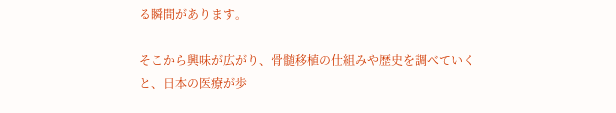る瞬間があります。

そこから興味が広がり、骨髄移植の仕組みや歴史を調べていくと、日本の医療が歩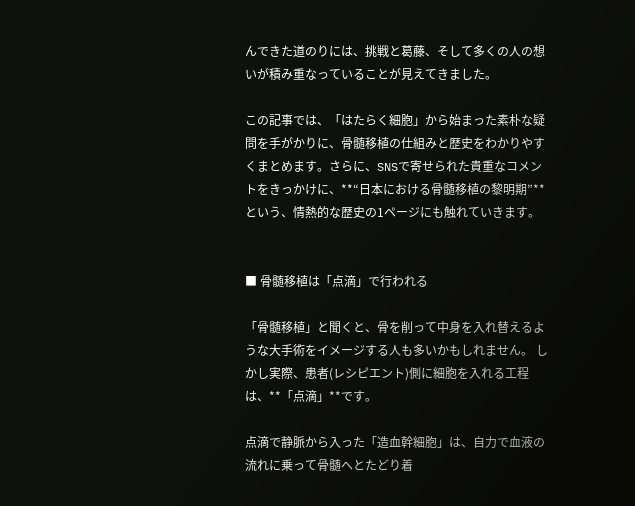んできた道のりには、挑戦と葛藤、そして多くの人の想いが積み重なっていることが見えてきました。

この記事では、「はたらく細胞」から始まった素朴な疑問を手がかりに、骨髄移植の仕組みと歴史をわかりやすくまとめます。さらに、SNSで寄せられた貴重なコメントをきっかけに、**“日本における骨髄移植の黎明期”**という、情熱的な歴史の1ページにも触れていきます。


■ 骨髄移植は「点滴」で行われる

「骨髄移植」と聞くと、骨を削って中身を入れ替えるような大手術をイメージする人も多いかもしれません。 しかし実際、患者(レシピエント)側に細胞を入れる工程は、**「点滴」**です。

点滴で静脈から入った「造血幹細胞」は、自力で血液の流れに乗って骨髄へとたどり着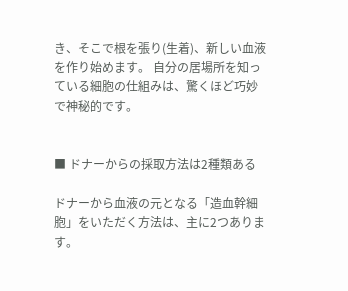き、そこで根を張り(生着)、新しい血液を作り始めます。 自分の居場所を知っている細胞の仕組みは、驚くほど巧妙で神秘的です。


■ ドナーからの採取方法は2種類ある

ドナーから血液の元となる「造血幹細胞」をいただく方法は、主に2つあります。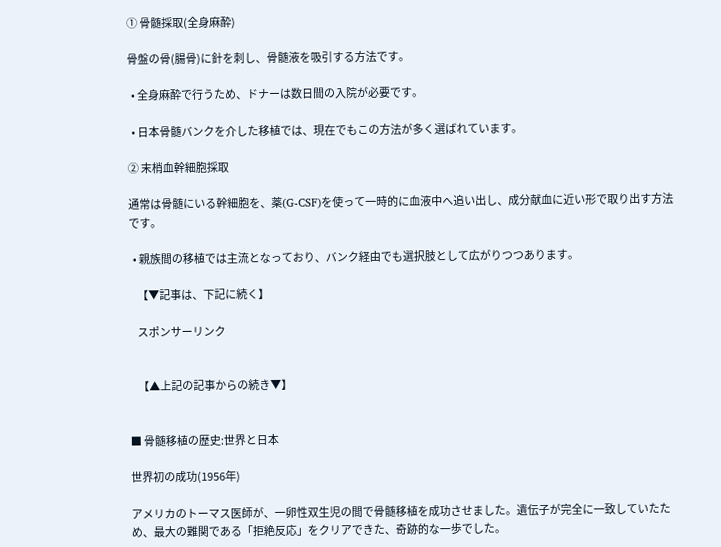① 骨髄採取(全身麻酔)

骨盤の骨(腸骨)に針を刺し、骨髄液を吸引する方法です。

  • 全身麻酔で行うため、ドナーは数日間の入院が必要です。

  • 日本骨髄バンクを介した移植では、現在でもこの方法が多く選ばれています。

② 末梢血幹細胞採取

通常は骨髄にいる幹細胞を、薬(G-CSF)を使って一時的に血液中へ追い出し、成分献血に近い形で取り出す方法です。

  • 親族間の移植では主流となっており、バンク経由でも選択肢として広がりつつあります。

    【▼記事は、下記に続く】

    スポンサーリンク


    【▲上記の記事からの続き▼】


■ 骨髄移植の歴史:世界と日本

世界初の成功(1956年)

アメリカのトーマス医師が、一卵性双生児の間で骨髄移植を成功させました。遺伝子が完全に一致していたため、最大の難関である「拒絶反応」をクリアできた、奇跡的な一歩でした。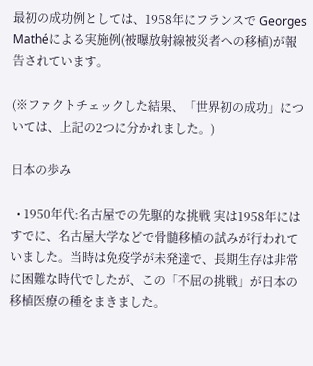最初の成功例としては、1958年にフランスで Georges Mathéによる実施例(被曝放射線被災者への移植)が報告されています。

(※ファクトチェックした結果、「世界初の成功」については、上記の2つに分かれました。)

日本の歩み

  • 1950年代:名古屋での先駆的な挑戦 実は1958年にはすでに、名古屋大学などで骨髄移植の試みが行われていました。当時は免疫学が未発達で、長期生存は非常に困難な時代でしたが、この「不屈の挑戦」が日本の移植医療の種をまきました。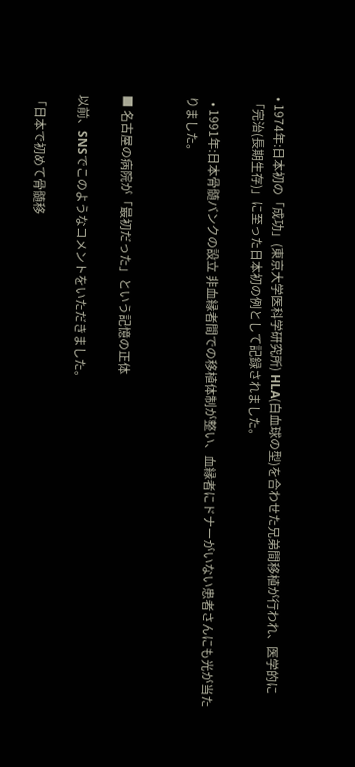• 1974年:日本初の「成功」(東京大学医科学研究所) HLA(白血球の型)を合わせた兄弟間移植が行われ、医学的に「完治(長期生存)」に至った日本初の例として記録されました。

  • 1991年:日本骨髄バンクの設立 非血縁者間での移植体制が整い、血縁者にドナーがいない患者さんにも光が当たりました。


■ 名古屋の病院が「最初だった」という記憶の正体

以前、SNSでこのようなコメントをいただきました。

「日本で初めて骨髄移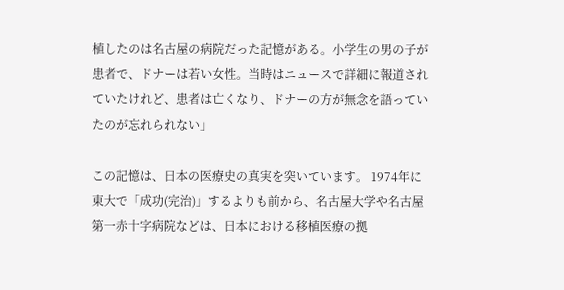植したのは名古屋の病院だった記憶がある。小学生の男の子が患者で、ドナーは若い女性。当時はニュースで詳細に報道されていたけれど、患者は亡くなり、ドナーの方が無念を語っていたのが忘れられない」

この記憶は、日本の医療史の真実を突いています。 1974年に東大で「成功(完治)」するよりも前から、名古屋大学や名古屋第一赤十字病院などは、日本における移植医療の拠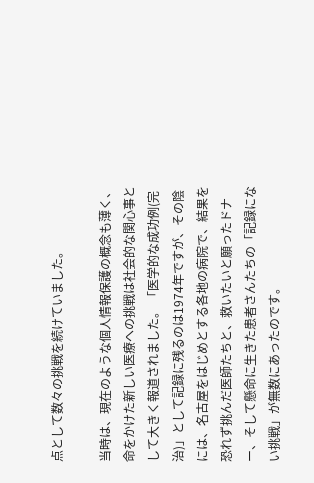点として数々の挑戦を続けていました。

当時は、現在のような個人情報保護の概念も薄く、命をかけた新しい医療への挑戦は社会的な関心事として大きく報道されました。 「医学的な成功例(完治)」として記録に残るのは1974年ですが、その陰には、名古屋をはじめとする各地の病院で、結果を恐れず挑んだ医師たちと、救いたいと願ったドナー、そして懸命に生きた患者さんたちの「記録にない挑戦」が無数にあったのです。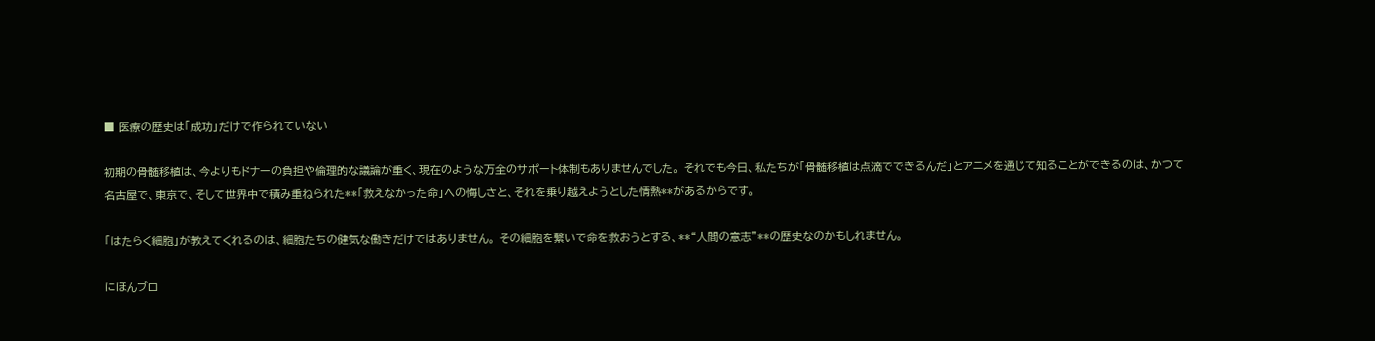■ 医療の歴史は「成功」だけで作られていない

初期の骨髄移植は、今よりもドナーの負担や倫理的な議論が重く、現在のような万全のサポート体制もありませんでした。 それでも今日、私たちが「骨髄移植は点滴でできるんだ」とアニメを通じて知ることができるのは、かつて名古屋で、東京で、そして世界中で積み重ねられた**「救えなかった命」への悔しさと、それを乗り越えようとした情熱**があるからです。

「はたらく細胞」が教えてくれるのは、細胞たちの健気な働きだけではありません。 その細胞を繋いで命を救おうとする、**“人間の意志”**の歴史なのかもしれません。

にほんブロ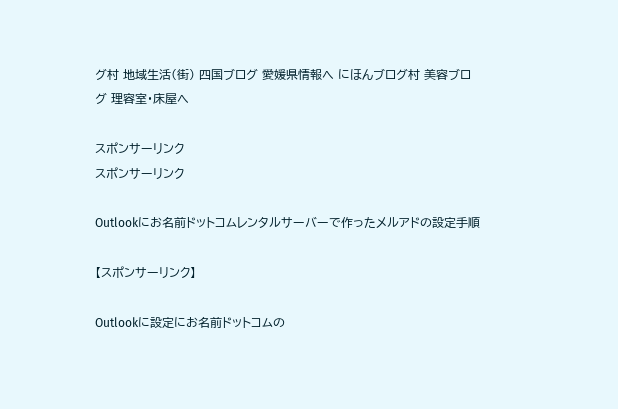グ村 地域生活(街) 四国ブログ 愛媛県情報へ にほんブログ村 美容ブログ 理容室・床屋へ

スポンサーリンク
スポンサーリンク

Outlookにお名前ドットコムレンタルサーバーで作ったメルアドの設定手順

【スポンサーリンク】

Outlookに設定にお名前ドットコムの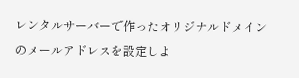レンタルサーバーで作ったオリジナルドメインのメールアドレスを設定しよ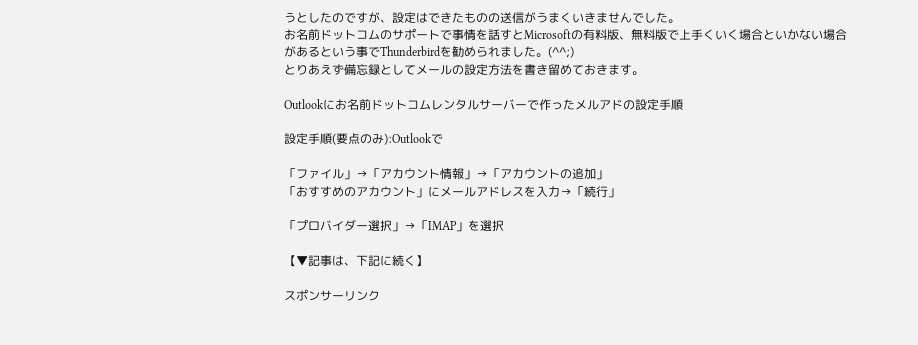うとしたのですが、設定はできたものの送信がうまくいきませんでした。
お名前ドットコムのサポートで事情を話すとMicrosoftの有料版、無料版で上手くいく場合といかない場合があるという事でThunderbirdを勧められました。(^^;)
とりあえず備忘録としてメールの設定方法を書き留めておきます。

Outlookにお名前ドットコムレンタルサーバーで作ったメルアドの設定手順

設定手順(要点のみ):Outlookで

「ファイル」→「アカウント情報」→「アカウントの追加」
「おすすめのアカウント」にメールアドレスを入力→「続行」

「プロバイダー選択」→「IMAP」を選択

【▼記事は、下記に続く】

スポンサーリンク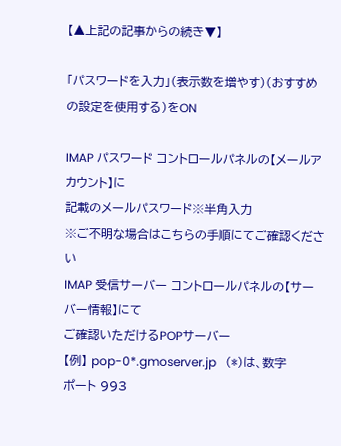【▲上記の記事からの続き▼】

「パスワードを入力」(表示数を増やす)(おすすめの設定を使用する)をON

IMAP パスワード コントロールパネルの【メールアカウント】に
記載のメールパスワード※半角入力
※ご不明な場合はこちらの手順にてご確認ください
IMAP 受信サーバー コントロールパネルの【サーバー情報】にて
ご確認いただけるPOPサーバー
【例】 pop-0*.gmoserver.jp   (*)は、数字
ポート 993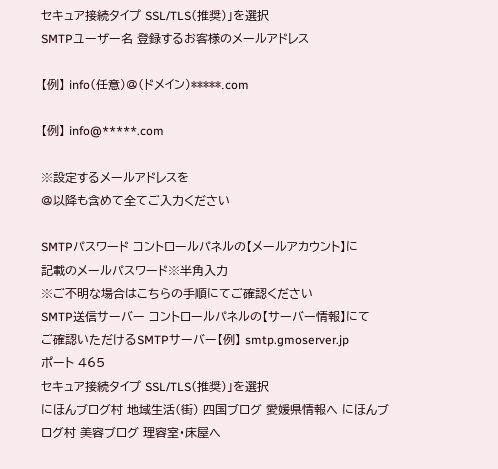セキュア接続タイプ SSL/TLS(推奨)」を選択
SMTPユーザー名 登録するお客様のメールアドレス

【例】 info(任意)@(ドメイン)*****.com

【例】 info@*****.com

※設定するメールアドレスを
@以降も含めて全てご入力ください

SMTPパスワード コントロールパネルの【メールアカウント】に
記載のメールパスワード※半角入力
※ご不明な場合はこちらの手順にてご確認ください
SMTP送信サーバー コントロールパネルの【サーバー情報】にて
ご確認いただけるSMTPサーバー【例】 smtp.gmoserver.jp
ポート 465
セキュア接続タイプ SSL/TLS(推奨)」を選択
にほんブログ村 地域生活(街) 四国ブログ 愛媛県情報へ にほんブログ村 美容ブログ 理容室・床屋へ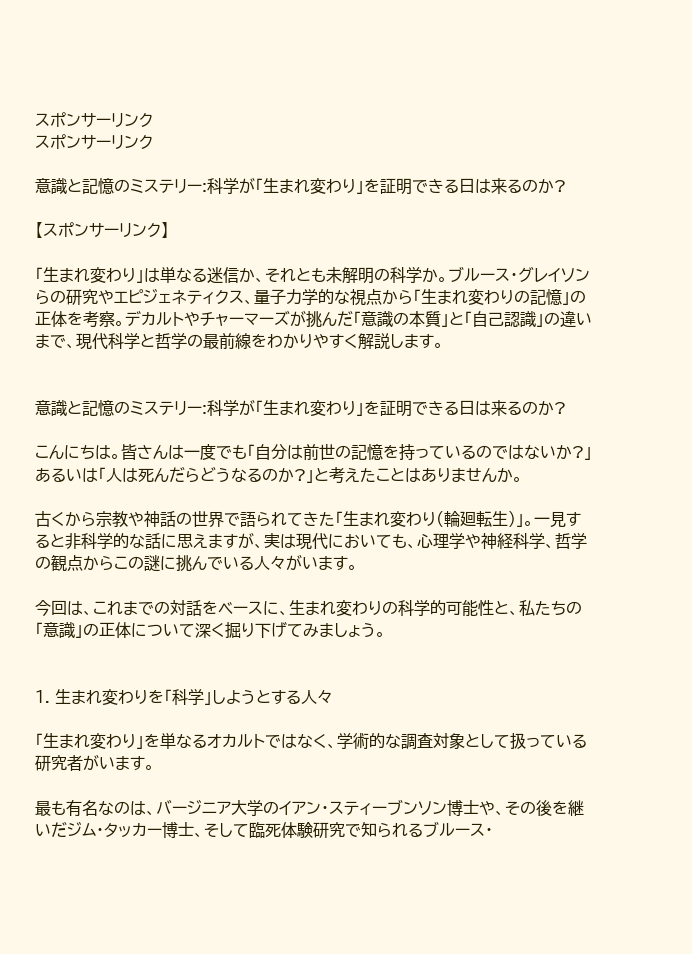スポンサーリンク
スポンサーリンク

意識と記憶のミステリー:科学が「生まれ変わり」を証明できる日は来るのか?

【スポンサーリンク】

「生まれ変わり」は単なる迷信か、それとも未解明の科学か。ブルース・グレイソンらの研究やエピジェネティクス、量子力学的な視点から「生まれ変わりの記憶」の正体を考察。デカルトやチャーマーズが挑んだ「意識の本質」と「自己認識」の違いまで、現代科学と哲学の最前線をわかりやすく解説します。


意識と記憶のミステリー:科学が「生まれ変わり」を証明できる日は来るのか?

こんにちは。皆さんは一度でも「自分は前世の記憶を持っているのではないか?」あるいは「人は死んだらどうなるのか?」と考えたことはありませんか。

古くから宗教や神話の世界で語られてきた「生まれ変わり(輪廻転生)」。一見すると非科学的な話に思えますが、実は現代においても、心理学や神経科学、哲学の観点からこの謎に挑んでいる人々がいます。

今回は、これまでの対話をベースに、生まれ変わりの科学的可能性と、私たちの「意識」の正体について深く掘り下げてみましょう。


1. 生まれ変わりを「科学」しようとする人々

「生まれ変わり」を単なるオカルトではなく、学術的な調査対象として扱っている研究者がいます。

最も有名なのは、バージニア大学のイアン・スティーブンソン博士や、その後を継いだジム・タッカー博士、そして臨死体験研究で知られるブルース・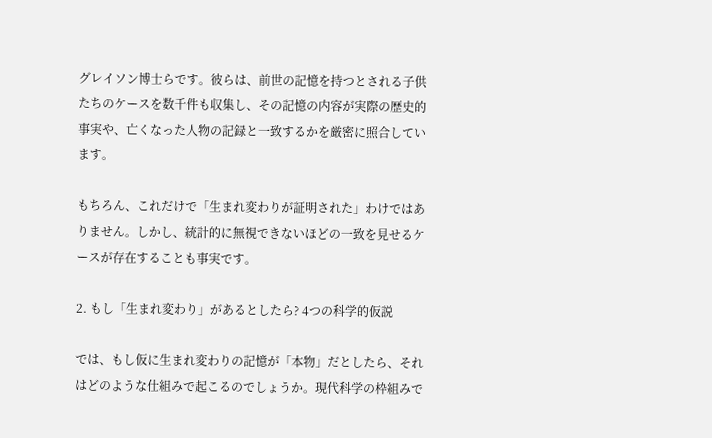グレイソン博士らです。彼らは、前世の記憶を持つとされる子供たちのケースを数千件も収集し、その記憶の内容が実際の歴史的事実や、亡くなった人物の記録と一致するかを厳密に照合しています。

もちろん、これだけで「生まれ変わりが証明された」わけではありません。しかし、統計的に無視できないほどの一致を見せるケースが存在することも事実です。

2. もし「生まれ変わり」があるとしたら? 4つの科学的仮説

では、もし仮に生まれ変わりの記憶が「本物」だとしたら、それはどのような仕組みで起こるのでしょうか。現代科学の枠組みで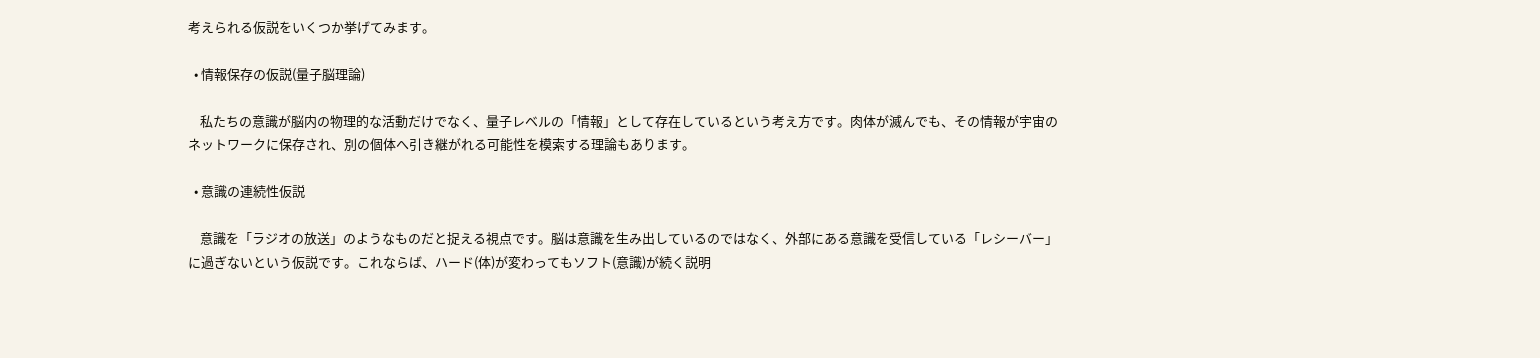考えられる仮説をいくつか挙げてみます。

  • 情報保存の仮説(量子脳理論)

    私たちの意識が脳内の物理的な活動だけでなく、量子レベルの「情報」として存在しているという考え方です。肉体が滅んでも、その情報が宇宙のネットワークに保存され、別の個体へ引き継がれる可能性を模索する理論もあります。

  • 意識の連続性仮説

    意識を「ラジオの放送」のようなものだと捉える視点です。脳は意識を生み出しているのではなく、外部にある意識を受信している「レシーバー」に過ぎないという仮説です。これならば、ハード(体)が変わってもソフト(意識)が続く説明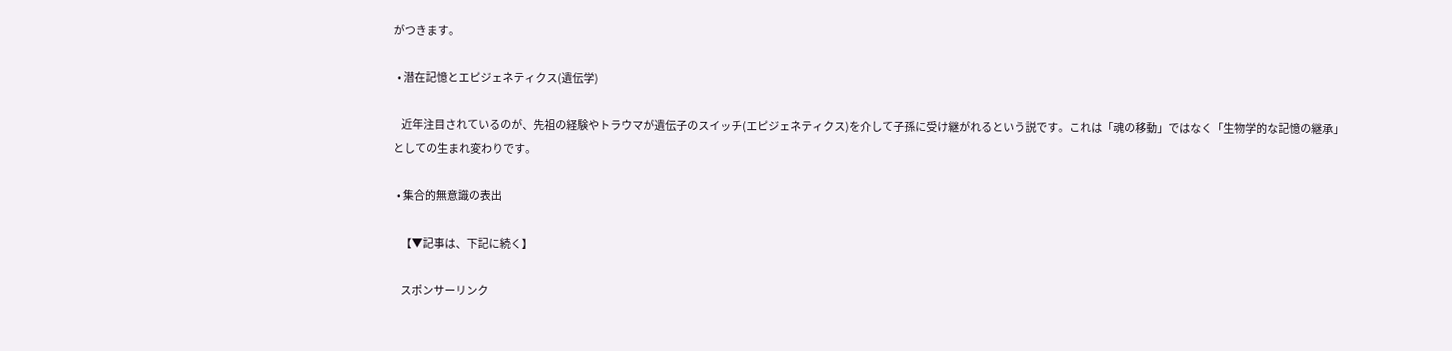がつきます。

  • 潜在記憶とエピジェネティクス(遺伝学)

    近年注目されているのが、先祖の経験やトラウマが遺伝子のスイッチ(エピジェネティクス)を介して子孫に受け継がれるという説です。これは「魂の移動」ではなく「生物学的な記憶の継承」としての生まれ変わりです。

  • 集合的無意識の表出

    【▼記事は、下記に続く】

    スポンサーリンク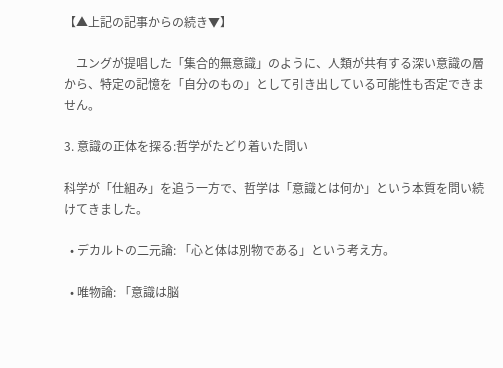【▲上記の記事からの続き▼】

    ユングが提唱した「集合的無意識」のように、人類が共有する深い意識の層から、特定の記憶を「自分のもの」として引き出している可能性も否定できません。

3. 意識の正体を探る:哲学がたどり着いた問い

科学が「仕組み」を追う一方で、哲学は「意識とは何か」という本質を問い続けてきました。

  • デカルトの二元論: 「心と体は別物である」という考え方。

  • 唯物論: 「意識は脳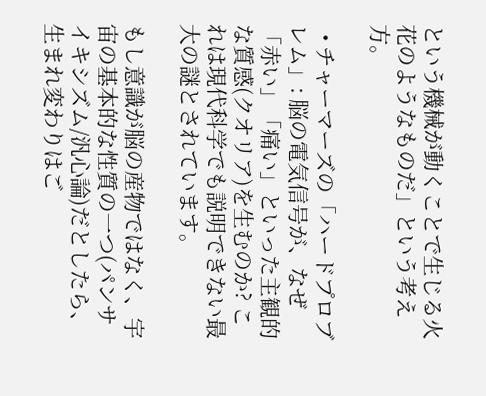という機械が動くことで生じる火花のようなものだ」という考え方。

  • チャーマーズの「ハードプロブレム」: 脳の電気信号が、なぜ「赤い」「痛い」といった主観的な質感(クオリア)を生むのか? これは現代科学でも説明できない最大の謎とされています。

もし意識が脳の産物ではなく、宇宙の基本的な性質の一つ(パンサイキシズム/汎心論)だとしたら、生まれ変わりはご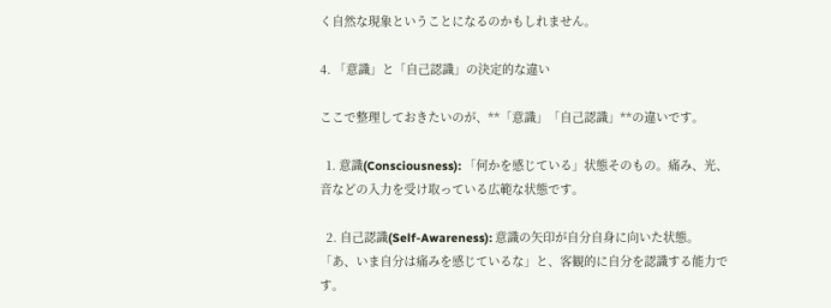く自然な現象ということになるのかもしれません。

4. 「意識」と「自己認識」の決定的な違い

ここで整理しておきたいのが、**「意識」「自己認識」**の違いです。

  1. 意識(Consciousness): 「何かを感じている」状態そのもの。痛み、光、音などの入力を受け取っている広範な状態です。

  2. 自己認識(Self-Awareness): 意識の矢印が自分自身に向いた状態。「あ、いま自分は痛みを感じているな」と、客観的に自分を認識する能力です。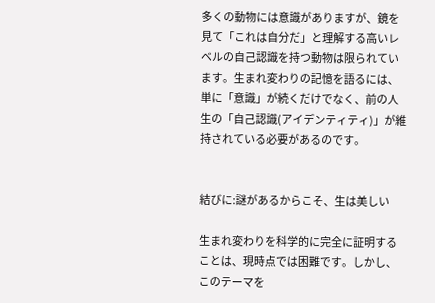多くの動物には意識がありますが、鏡を見て「これは自分だ」と理解する高いレベルの自己認識を持つ動物は限られています。生まれ変わりの記憶を語るには、単に「意識」が続くだけでなく、前の人生の「自己認識(アイデンティティ)」が維持されている必要があるのです。


結びに:謎があるからこそ、生は美しい

生まれ変わりを科学的に完全に証明することは、現時点では困難です。しかし、このテーマを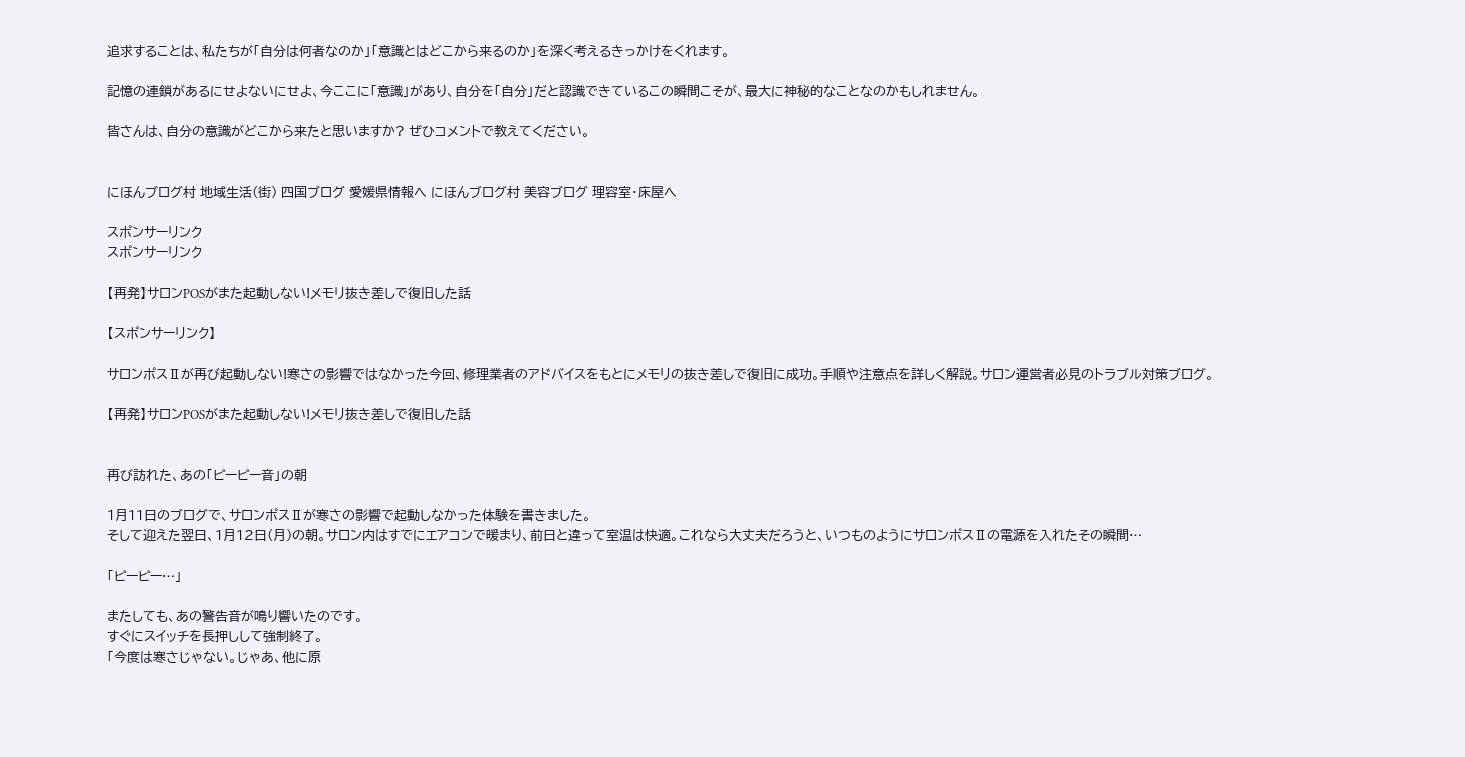追求することは、私たちが「自分は何者なのか」「意識とはどこから来るのか」を深く考えるきっかけをくれます。

記憶の連鎖があるにせよないにせよ、今ここに「意識」があり、自分を「自分」だと認識できているこの瞬間こそが、最大に神秘的なことなのかもしれません。

皆さんは、自分の意識がどこから来たと思いますか? ぜひコメントで教えてください。


にほんブログ村 地域生活(街) 四国ブログ 愛媛県情報へ にほんブログ村 美容ブログ 理容室・床屋へ

スポンサーリンク
スポンサーリンク

【再発】サロンPOSがまた起動しない!メモリ抜き差しで復旧した話

【スポンサーリンク】

サロンポスⅡが再び起動しない!寒さの影響ではなかった今回、修理業者のアドバイスをもとにメモリの抜き差しで復旧に成功。手順や注意点を詳しく解説。サロン運営者必見のトラブル対策ブログ。

【再発】サロンPOSがまた起動しない!メモリ抜き差しで復旧した話


再び訪れた、あの「ピーピー音」の朝

1月11日のブログで、サロンポスⅡが寒さの影響で起動しなかった体験を書きました。
そして迎えた翌日、1月12日(月)の朝。サロン内はすでにエアコンで暖まり、前日と違って室温は快適。これなら大丈夫だろうと、いつものようにサロンポスⅡの電源を入れたその瞬間…

「ピーピー…」

またしても、あの警告音が鳴り響いたのです。
すぐにスイッチを長押しして強制終了。
「今度は寒さじゃない。じゃあ、他に原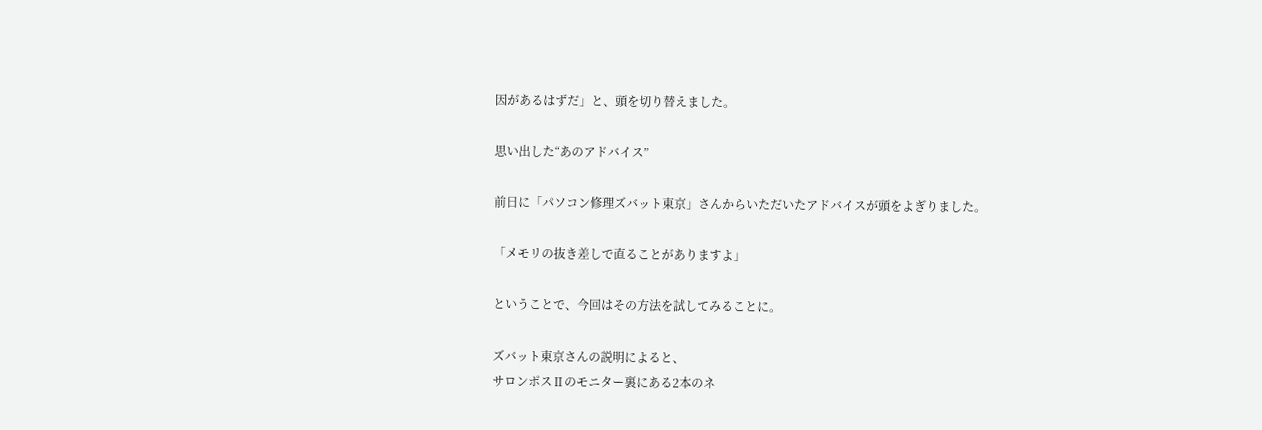因があるはずだ」と、頭を切り替えました。

思い出した“あのアドバイス”

前日に「パソコン修理ズバット東京」さんからいただいたアドバイスが頭をよぎりました。

「メモリの抜き差しで直ることがありますよ」

ということで、今回はその方法を試してみることに。

ズバット東京さんの説明によると、
サロンポスⅡのモニター裏にある2本のネ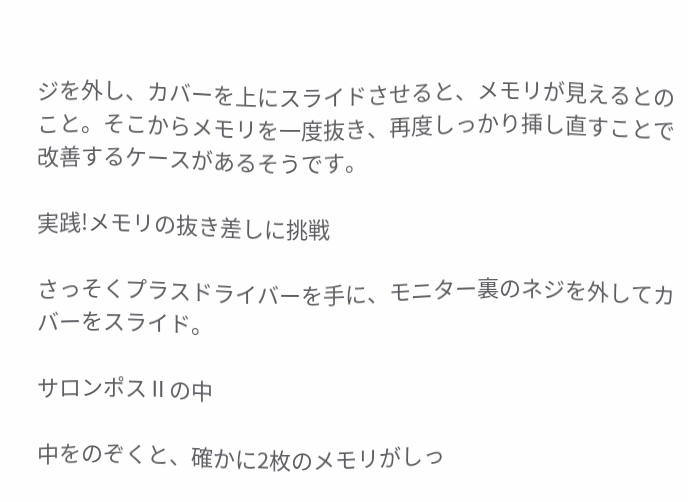ジを外し、カバーを上にスライドさせると、メモリが見えるとのこと。そこからメモリを一度抜き、再度しっかり挿し直すことで改善するケースがあるそうです。

実践!メモリの抜き差しに挑戦

さっそくプラスドライバーを手に、モニター裏のネジを外してカバーをスライド。

サロンポスⅡの中

中をのぞくと、確かに2枚のメモリがしっ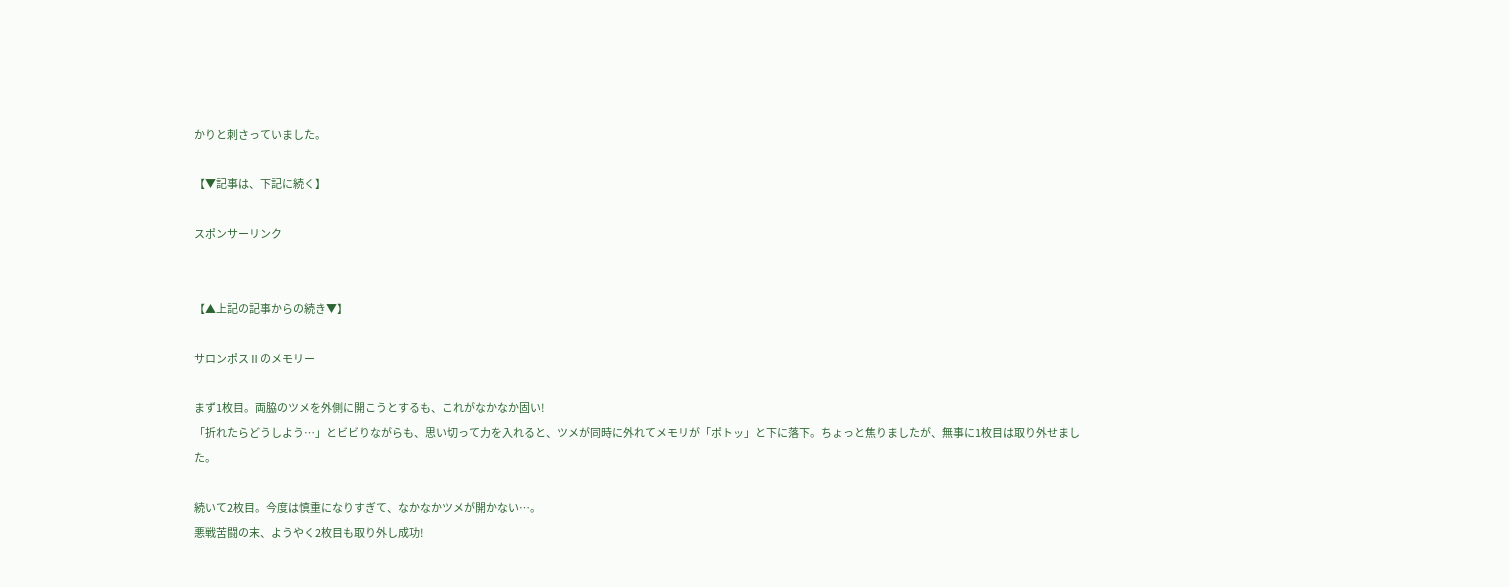かりと刺さっていました。

【▼記事は、下記に続く】

スポンサーリンク


【▲上記の記事からの続き▼】

サロンポスⅡのメモリー

まず1枚目。両脇のツメを外側に開こうとするも、これがなかなか固い!
「折れたらどうしよう…」とビビりながらも、思い切って力を入れると、ツメが同時に外れてメモリが「ポトッ」と下に落下。ちょっと焦りましたが、無事に1枚目は取り外せました。

続いて2枚目。今度は慎重になりすぎて、なかなかツメが開かない…。
悪戦苦闘の末、ようやく2枚目も取り外し成功!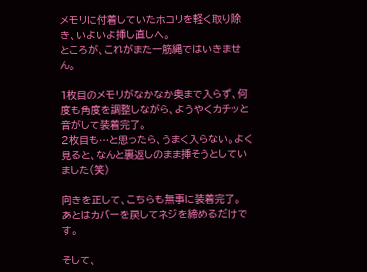メモリに付着していたホコリを軽く取り除き、いよいよ挿し直しへ。
ところが、これがまた一筋縄ではいきません。

1枚目のメモリがなかなか奥まで入らず、何度も角度を調整しながら、ようやくカチッと音がして装着完了。
2枚目も…と思ったら、うまく入らない。よく見ると、なんと裏返しのまま挿そうとしていました(笑)

向きを正して、こちらも無事に装着完了。
あとはカバーを戻してネジを締めるだけです。

そして、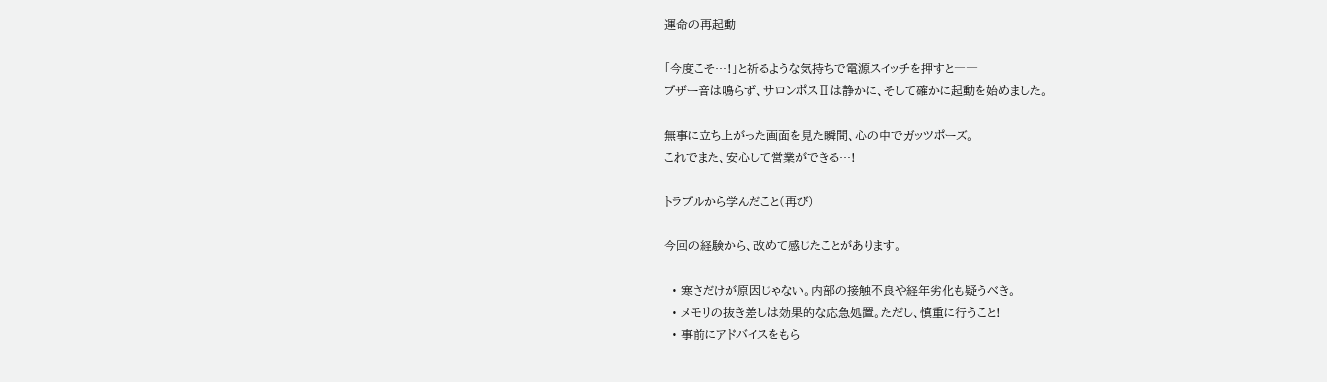運命の再起動

「今度こそ…!」と祈るような気持ちで電源スイッチを押すと――
ブザー音は鳴らず、サロンポスⅡは静かに、そして確かに起動を始めました。

無事に立ち上がった画面を見た瞬間、心の中でガッツポーズ。
これでまた、安心して営業ができる…!

トラブルから学んだこと(再び)

今回の経験から、改めて感じたことがあります。

  • 寒さだけが原因じゃない。内部の接触不良や経年劣化も疑うべき。
  • メモリの抜き差しは効果的な応急処置。ただし、慎重に行うこと!
  • 事前にアドバイスをもら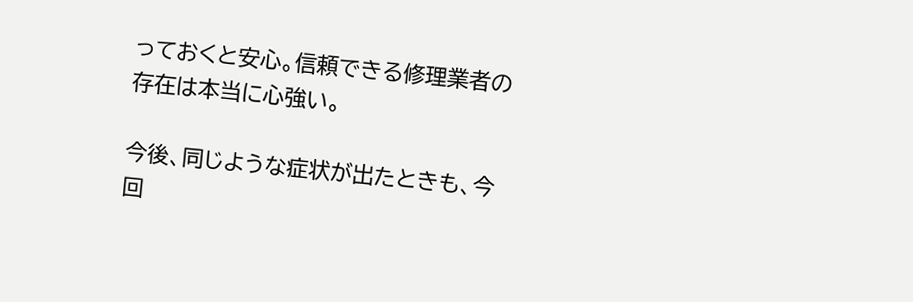っておくと安心。信頼できる修理業者の存在は本当に心強い。

今後、同じような症状が出たときも、今回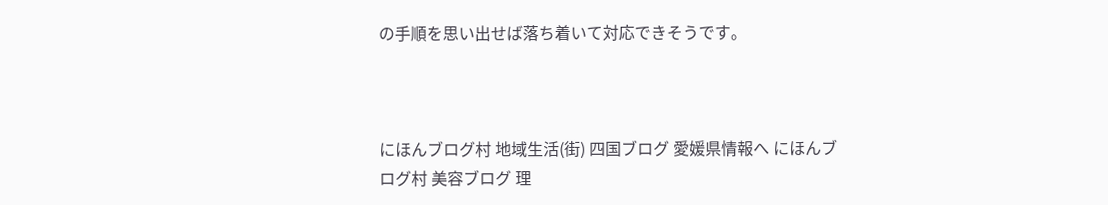の手順を思い出せば落ち着いて対応できそうです。



にほんブログ村 地域生活(街) 四国ブログ 愛媛県情報へ にほんブログ村 美容ブログ 理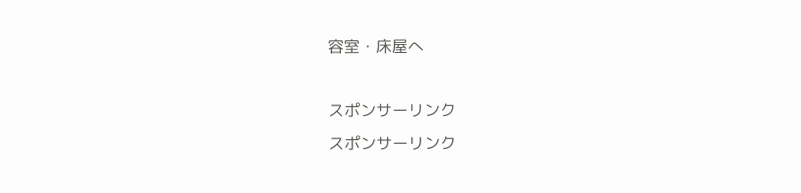容室・床屋へ

スポンサーリンク
スポンサーリンク